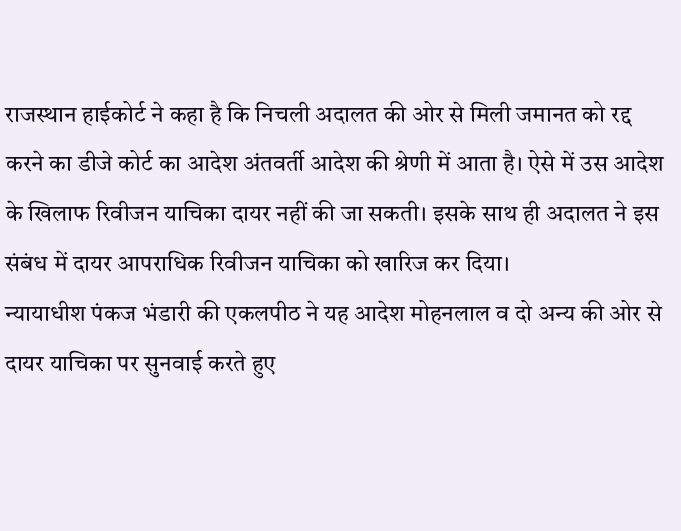राजस्थान हाईकोर्ट ने कहा है कि निचली अदालत की ओर से मिली जमानत को रद्द करने का डीजे कोर्ट का आदेश अंतवर्ती आदेश की श्रेणी में आता है। ऐसे में उस आदेश के खिलाफ रिवीजन याचिका दायर नहीं की जा सकती। इसके साथ ही अदालत ने इस संबंध में दायर आपराधिक रिवीजन याचिका को खारिज कर दिया।
न्यायाधीश पंकज भंडारी की एकलपीठ ने यह आदेश मोहनलाल व दो अन्य की ओर से दायर याचिका पर सुनवाई करते हुए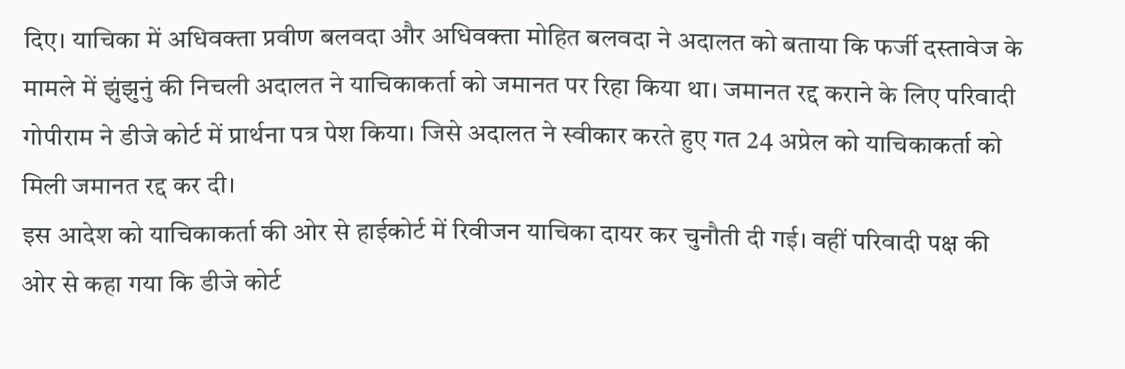दिए। याचिका में अधिवक्ता प्रवीण बलवदा और अधिवक्ता मोहित बलवदा ने अदालत को बताया कि फर्जी दस्तावेज के मामले में झुंझुनुं की निचली अदालत ने याचिकाकर्ता को जमानत पर रिहा किया था। जमानत रद्द कराने के लिए परिवादी गोपीराम ने डीजे कोर्ट में प्रार्थना पत्र पेश किया। जिसे अदालत ने स्वीकार करते हुए गत 24 अप्रेल को याचिकाकर्ता को मिली जमानत रद्द कर दी।
इस आदेश को याचिकाकर्ता की ओर से हाईकोर्ट में रिवीजन याचिका दायर कर चुनौती दी गई। वहीं परिवादी पक्ष की ओर से कहा गया कि डीजे कोर्ट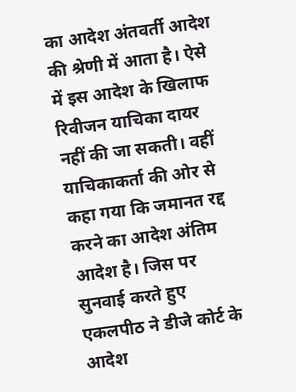का आदेश अंतवर्ती आदेश की श्रेणी में आता है। ऐसे में इस आदेश के खिलाफ रिवीजन याचिका दायर नहीं की जा सकती। वहीं याचिकाकर्ता की ओर से कहा गया कि जमानत रद्द करने का आदेश अंतिम आदेश है। जिस पर सुनवाई करते हुए एकलपीठ ने डीजे कोर्ट के आदेश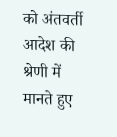को अंतवर्ती आदेश की श्रेणी में मानते हुए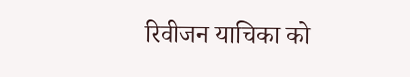रिवीजन याचिका को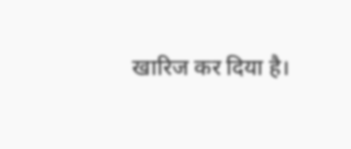खारिज कर दिया है।